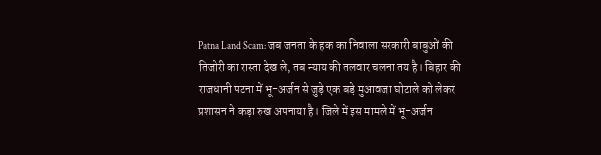Patna Land Scam: जब जनता के हक का निवाला सरकारी बाबुओं की तिजोरी का रास्ता देख ले, तब न्याय की तलवार चलना तय है। बिहार की राजधानी पटना में भू-अर्जन से जुड़े एक बड़े मुआवजा घोटाले को लेकर प्रशासन ने कड़ा रुख अपनाया है। जिले में इस मामले में भू-अर्जन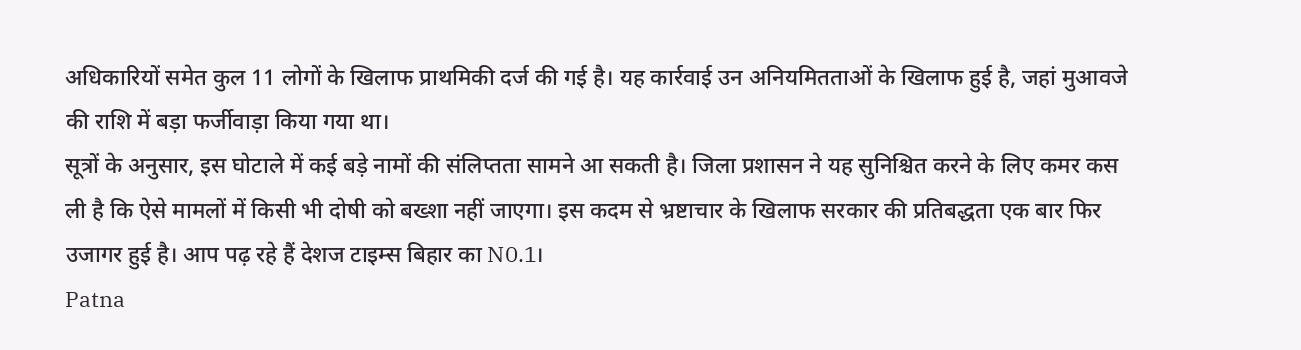अधिकारियों समेत कुल 11 लोगों के खिलाफ प्राथमिकी दर्ज की गई है। यह कार्रवाई उन अनियमितताओं के खिलाफ हुई है, जहां मुआवजे की राशि में बड़ा फर्जीवाड़ा किया गया था।
सूत्रों के अनुसार, इस घोटाले में कई बड़े नामों की संलिप्तता सामने आ सकती है। जिला प्रशासन ने यह सुनिश्चित करने के लिए कमर कस ली है कि ऐसे मामलों में किसी भी दोषी को बख्शा नहीं जाएगा। इस कदम से भ्रष्टाचार के खिलाफ सरकार की प्रतिबद्धता एक बार फिर उजागर हुई है। आप पढ़ रहे हैं देशज टाइम्स बिहार का N0.1।
Patna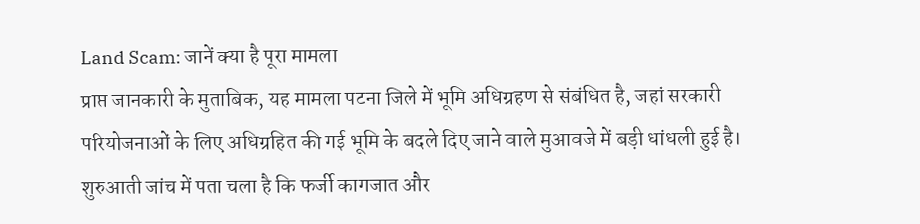Land Scam: जानें क्या है पूरा मामला
प्राप्त जानकारी के मुताबिक, यह मामला पटना जिले में भूमि अधिग्रहण से संबंधित है, जहां सरकारी परियोजनाओं के लिए अधिग्रहित की गई भूमि के बदले दिए जाने वाले मुआवजे में बड़ी धांधली हुई है। शुरुआती जांच में पता चला है कि फर्जी कागजात और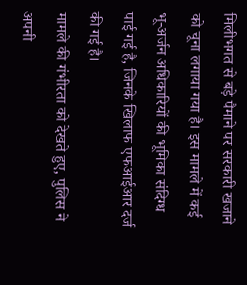मिलीभगत से बड़े पैमाने पर सरकारी खजाने को चूना लगाया गया है। इस मामले में कई भू-अर्जन अधिकारियों की भूमिका संदिग्ध पाई गई है, जिनके खिलाफ एफआईआर दर्ज की गई है।
मामले की गंभीरता को देखते हुए, पुलिस ने अपनी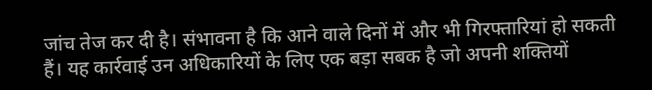जांच तेज कर दी है। संभावना है कि आने वाले दिनों में और भी गिरफ्तारियां हो सकती हैं। यह कार्रवाई उन अधिकारियों के लिए एक बड़ा सबक है जो अपनी शक्तियों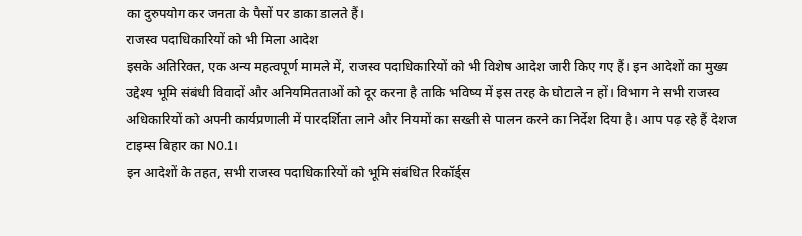का दुरुपयोग कर जनता के पैसों पर डाका डालते हैं।
राजस्व पदाधिकारियों को भी मिला आदेश
इसके अतिरिक्त, एक अन्य महत्वपूर्ण मामले में, राजस्व पदाधिकारियों को भी विशेष आदेश जारी किए गए हैं। इन आदेशों का मुख्य उद्देश्य भूमि संबंधी विवादों और अनियमितताओं को दूर करना है ताकि भविष्य में इस तरह के घोटाले न हों। विभाग ने सभी राजस्व अधिकारियों को अपनी कार्यप्रणाली में पारदर्शिता लाने और नियमों का सख्ती से पालन करने का निर्देश दिया है। आप पढ़ रहे हैं देशज टाइम्स बिहार का N0.1।
इन आदेशों के तहत, सभी राजस्व पदाधिकारियों को भूमि संबंधित रिकॉर्ड्स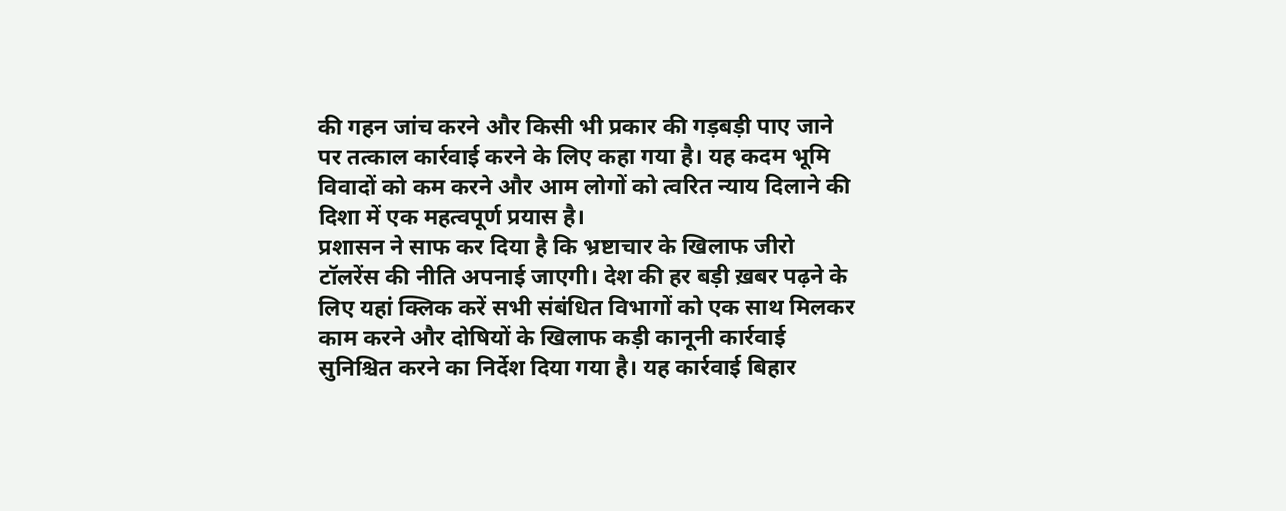की गहन जांच करने और किसी भी प्रकार की गड़बड़ी पाए जाने पर तत्काल कार्रवाई करने के लिए कहा गया है। यह कदम भूमि विवादों को कम करने और आम लोगों को त्वरित न्याय दिलाने की दिशा में एक महत्वपूर्ण प्रयास है।
प्रशासन ने साफ कर दिया है कि भ्रष्टाचार के खिलाफ जीरो टॉलरेंस की नीति अपनाई जाएगी। देश की हर बड़ी ख़बर पढ़ने के लिए यहां क्लिक करें सभी संबंधित विभागों को एक साथ मिलकर काम करने और दोषियों के खिलाफ कड़ी कानूनी कार्रवाई सुनिश्चित करने का निर्देश दिया गया है। यह कार्रवाई बिहार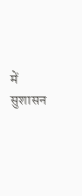में सुशासन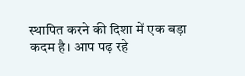स्थापित करने की दिशा में एक बड़ा कदम है। आप पढ़ रहे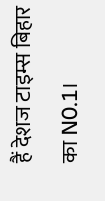हैं देशज टाइम्स बिहार का N0.1।